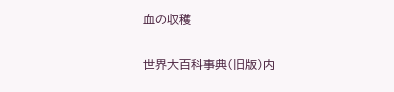血の収穫

世界大百科事典(旧版)内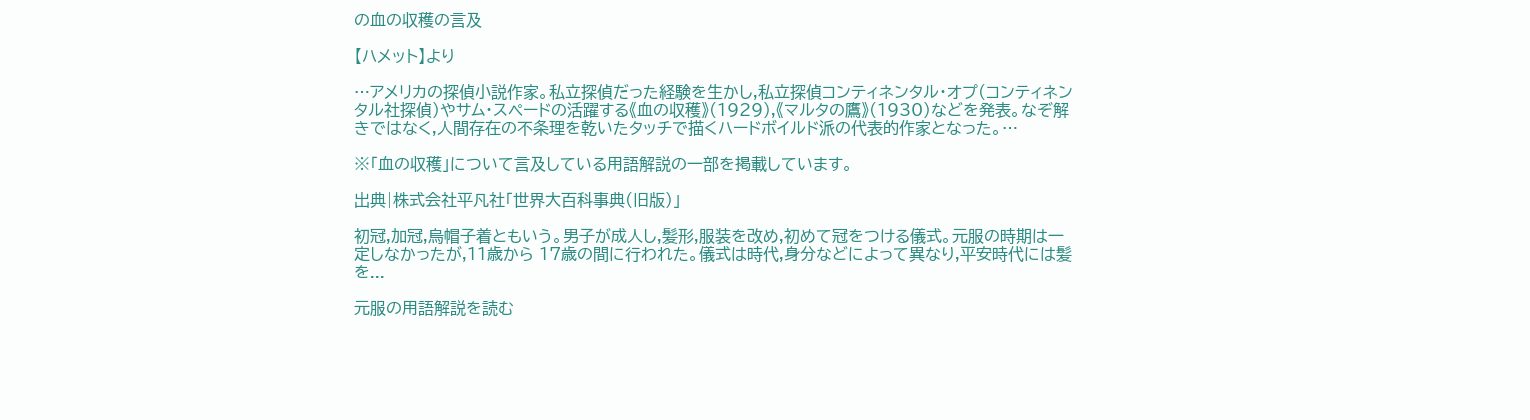の血の収穫の言及

【ハメット】より

…アメリカの探偵小説作家。私立探偵だった経験を生かし,私立探偵コンティネンタル・オプ(コンティネンタル社探偵)やサム・スペードの活躍する《血の収穫》(1929),《マルタの鷹》(1930)などを発表。なぞ解きではなく,人間存在の不条理を乾いたタッチで描くハードボイルド派の代表的作家となった。…

※「血の収穫」について言及している用語解説の一部を掲載しています。

出典|株式会社平凡社「世界大百科事典(旧版)」

初冠,加冠,烏帽子着ともいう。男子が成人し,髪形,服装を改め,初めて冠をつける儀式。元服の時期は一定しなかったが,11歳から 17歳の間に行われた。儀式は時代,身分などによって異なり,平安時代には髪を...

元服の用語解説を読む